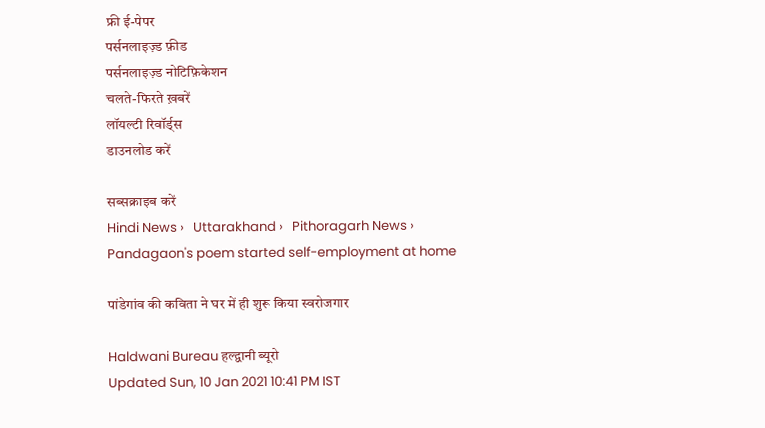फ्री ई-पेपर
पर्सनलाइज़्ड फ़ीड
पर्सनलाइज़्ड नोटिफ़िकेशन
चलते-फिरते ख़बरें
लॉयल्टी रिवॉर्ड्स
डाउनलोड करें

सब्सक्राइब करें
Hindi News ›   Uttarakhand ›   Pithoragarh News ›   Pandagaon's poem started self-employment at home

पांडेगांव की कविता ने घर में ही शुरू किया स्वरोजगार

Haldwani Bureau हल्द्वानी ब्यूरो
Updated Sun, 10 Jan 2021 10:41 PM IST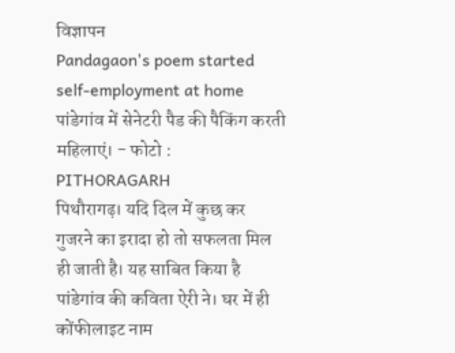विज्ञापन
Pandagaon's poem started self-employment at home
पांडेगांव में सेनेटरी पैड की पैकिंग करती महिलाएं। - फोटो : PITHORAGARH
पिथौरागढ़। यदि दिल में कुछ कर गुजरने का इरादा हो तो सफलता मिल ही जाती है। यह साबित किया है पांडेगांव की कविता ऐरी ने। घर में ही कोंफीलाइट नाम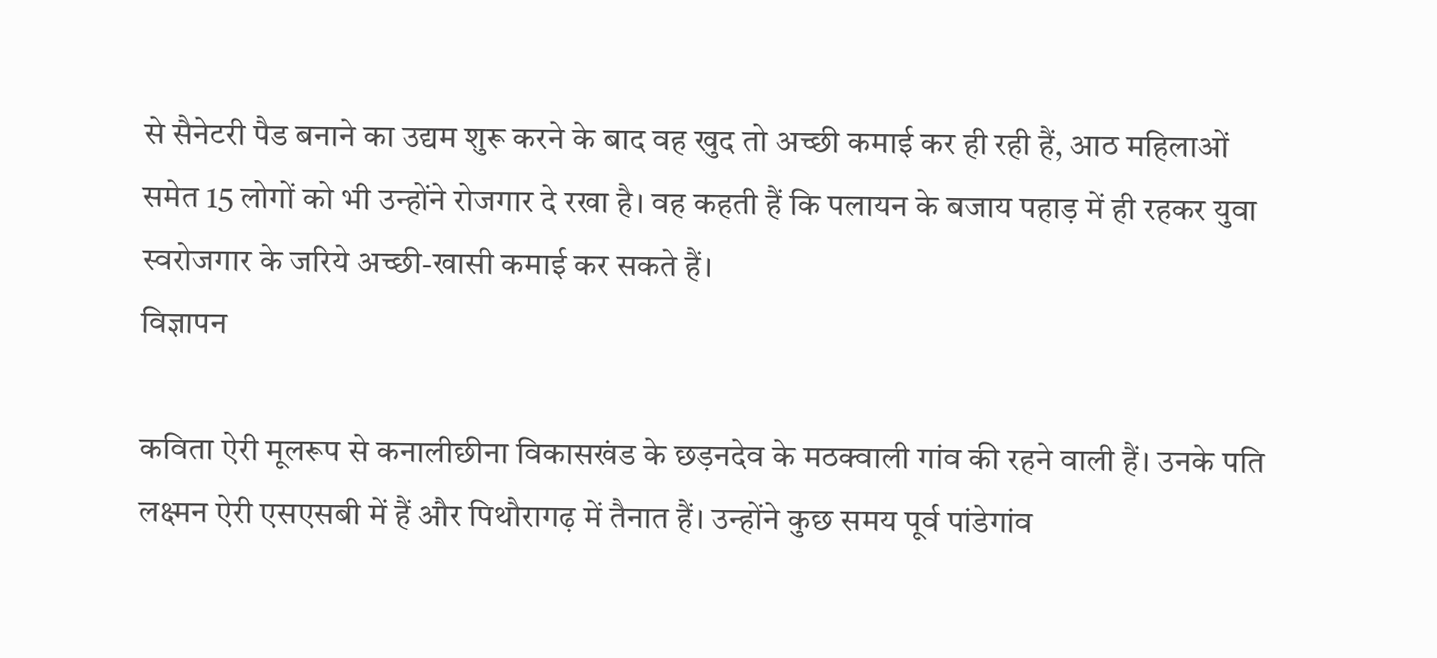से सैनेटरी पैड बनाने का उद्यम शुरू करने के बाद वह खुद तो अच्छी कमाई कर ही रही हैं, आठ महिलाओं समेत 15 लोगों को भी उन्होंने रोजगार दे रखा है। वह कहती हैं कि पलायन के बजाय पहाड़ में ही रहकर युवा स्वरोजगार के जरिये अच्छी-खासी कमाई कर सकते हैं।
विज्ञापन

कविता ऐरी मूलरूप से कनालीछीना विकासखंड के छड़नदेव के मठक्वाली गांव की रहने वाली हैं। उनके पति लक्ष्मन ऐरी एसएसबी में हैं और पिथौरागढ़ में तैनात हैं। उन्होंने कुछ समय पूर्व पांडेगांव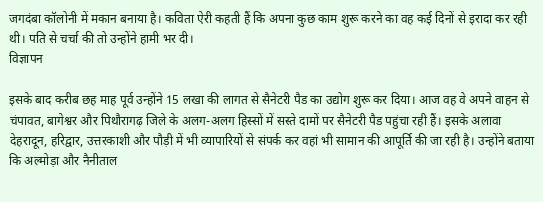जगदंबा कॉलोनी में मकान बनाया है। कविता ऐरी कहती हैं कि अपना कुछ काम शुरू करने का वह कई दिनों से इरादा कर रही थी। पति से चर्चा की तो उन्होंने हामी भर दी।
विज्ञापन

इसके बाद करीब छह माह पूर्व उन्होंने 15 लखा की लागत से सैनेटरी पैड का उद्योग शुरू कर दिया। आज वह वे अपने वाहन से चंपावत, बागेश्वर और पिथौरागढ़ जिले के अलग-अलग हिस्सों में सस्ते दामों पर सैनेटरी पैड पहुंचा रही हैं। इसके अलावा देहरादून, हरिद्वार, उत्तरकाशी और पौड़ी में भी व्यापारियों से संपर्क कर वहां भी सामान की आपूर्ति की जा रही है। उन्होंने बताया कि अल्मोड़ा और नैनीताल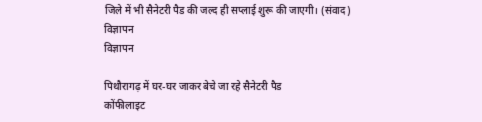जिले में भी सैनेटरी पैड की जल्द ही सप्लाई शुरू की जाएगी। (संवाद)
विज्ञापन
विज्ञापन

पिथौरागढ़ में घर-घर जाकर बेचे जा रहे सैनेटरी पैड
कोंफीलाइट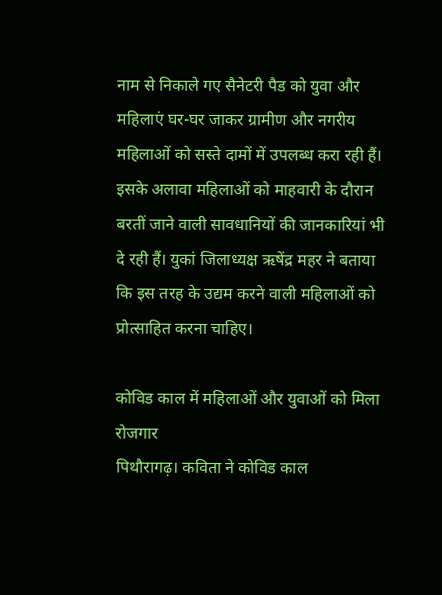नाम से निकाले गए सैनेटरी पैड को युवा और महिलाएं घर-घर जाकर ग्रामीण और नगरीय महिलाओं को सस्ते दामों में उपलब्ध करा रही हैं। इसके अलावा महिलाओं को माहवारी के दौरान बरतीं जाने वाली सावधानियों की जानकारियां भी दे रही हैं। युकां जिलाध्यक्ष ऋषेंद्र महर ने बताया कि इस तरह के उद्यम करने वाली महिलाओं को प्रोत्साहित करना चाहिए।

कोविड काल में महिलाओं और युवाओं को मिला रोजगार
पिथौरागढ़। कविता ने कोविड काल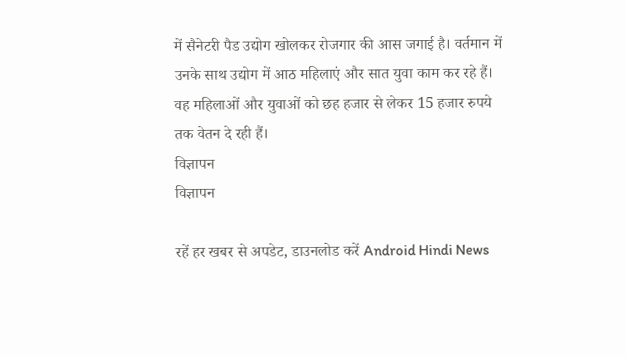में सैनेटरी पैड उद्योग खोलकर रोजगार की आस जगाई है। वर्तमान में उनके साथ उद्योग में आठ महिलाएं और सात युवा काम कर रहे हैं। वह महिलाओं और युवाओं को छह हजार से लेकर 15 हजार रुपये तक वेतन दे रही हैं।
विज्ञापन
विज्ञापन

रहें हर खबर से अपडेट, डाउनलोड करें Android Hindi News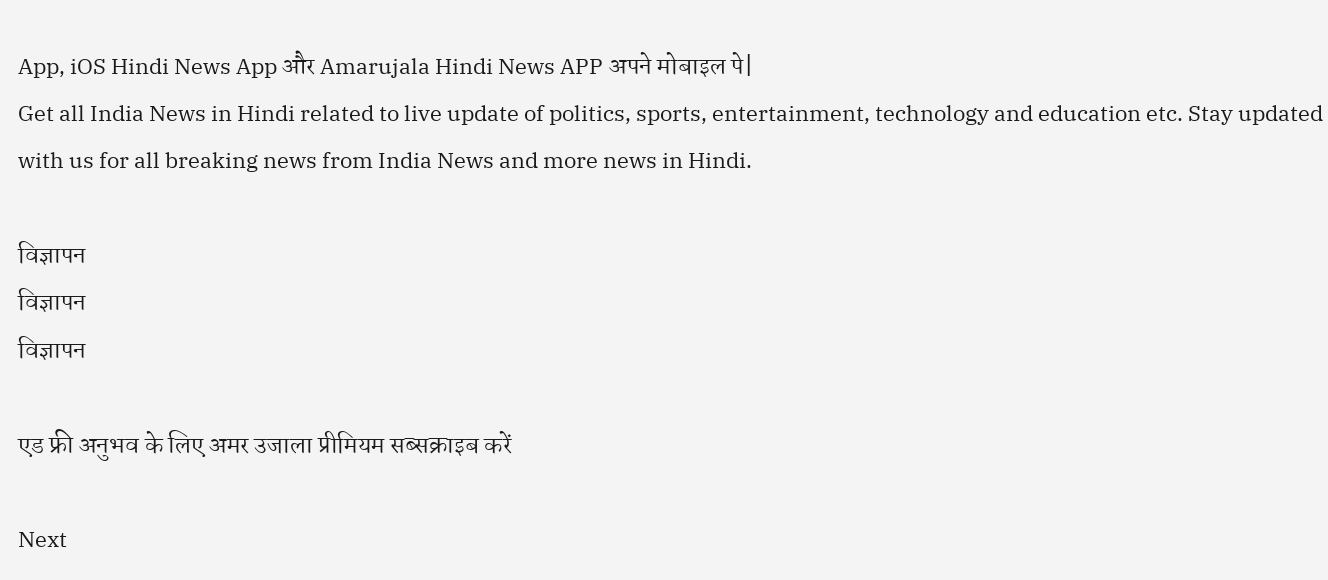App, iOS Hindi News App और Amarujala Hindi News APP अपने मोबाइल पे|
Get all India News in Hindi related to live update of politics, sports, entertainment, technology and education etc. Stay updated with us for all breaking news from India News and more news in Hindi.

विज्ञापन
विज्ञापन
विज्ञापन

एड फ्री अनुभव के लिए अमर उजाला प्रीमियम सब्सक्राइब करें

Next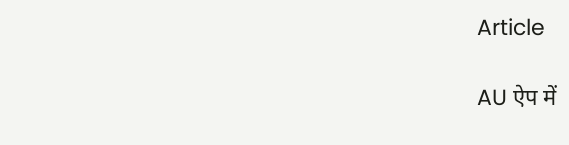Article

AU ऐप में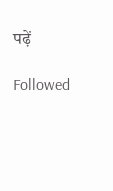पढ़ें

Followed